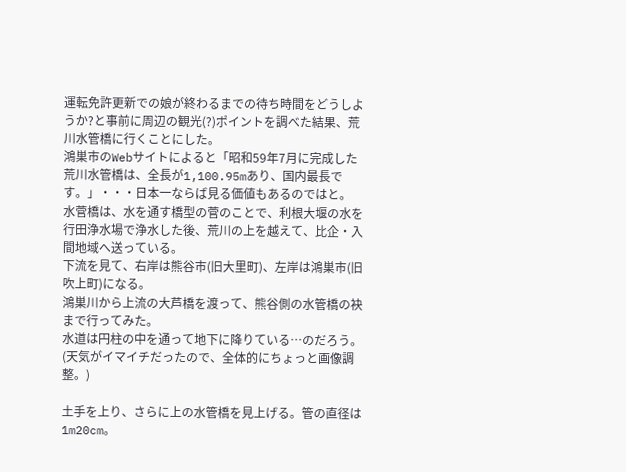運転免許更新での娘が終わるまでの待ち時間をどうしようか?と事前に周辺の観光(?)ポイントを調べた結果、荒川水管橋に行くことにした。
鴻巣市のWebサイトによると「昭和59年7月に完成した荒川水管橋は、全長が1,100.95mあり、国内最長です。」・・・日本一ならば見る価値もあるのではと。
水菅橋は、水を通す橋型の菅のことで、利根大堰の水を行田浄水場で浄水した後、荒川の上を越えて、比企・入間地域へ送っている。
下流を見て、右岸は熊谷市(旧大里町)、左岸は鴻巣市(旧吹上町)になる。
鴻巣川から上流の大芦橋を渡って、熊谷側の水管橋の袂まで行ってみた。
水道は円柱の中を通って地下に降りている…のだろう。
(天気がイマイチだったので、全体的にちょっと画像調整。)

土手を上り、さらに上の水管橋を見上げる。管の直径は1m20cm。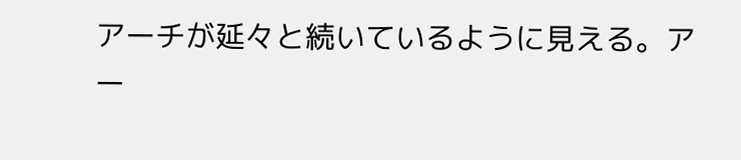アーチが延々と続いているように見える。アー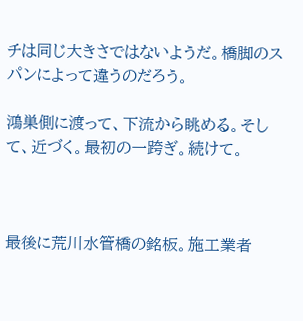チは同じ大きさではないようだ。橋脚のスパンによって違うのだろう。

鴻巣側に渡って、下流から眺める。そして、近づく。最初の一跨ぎ。続けて。



最後に荒川水管橋の銘板。施工業者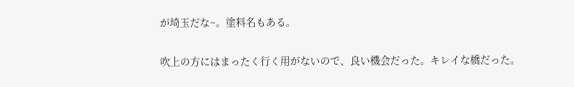が埼玉だな~。塗料名もある。

吹上の方にはまったく行く用がないので、良い機会だった。キレイな橋だった。